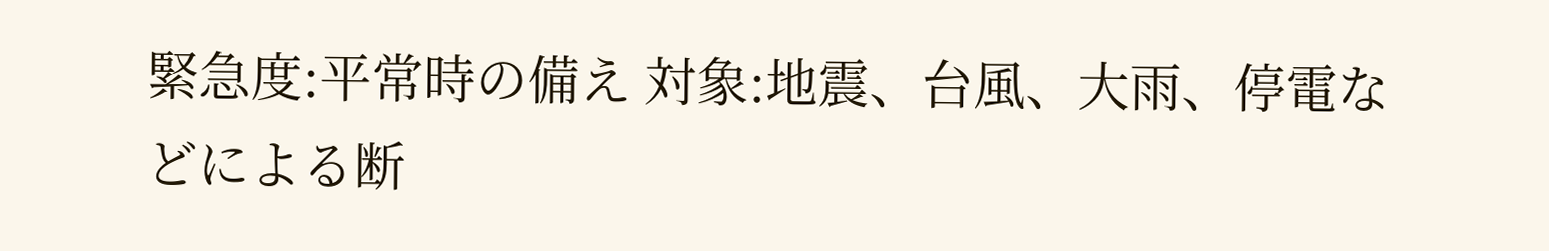緊急度:平常時の備え 対象:地震、台風、大雨、停電などによる断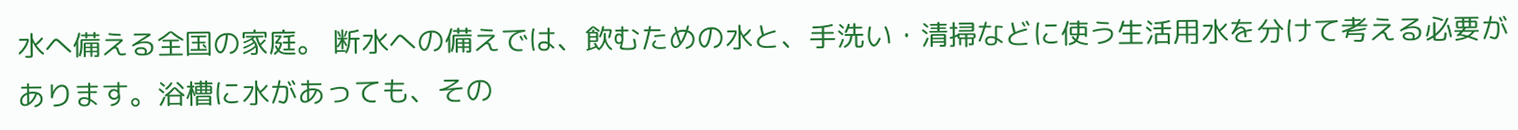水へ備える全国の家庭。 断水への備えでは、飲むための水と、手洗い・清掃などに使う生活用水を分けて考える必要があります。浴槽に水があっても、その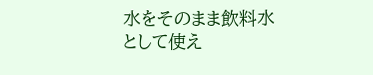水をそのまま飲料水として使え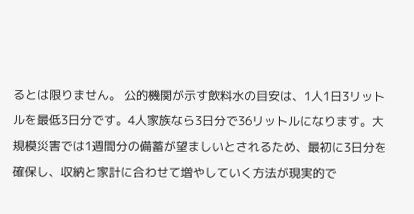るとは限りません。 公的機関が示す飲料水の目安は、1人1日3リットルを最低3日分です。4人家族なら3日分で36リットルになります。大規模災害では1週間分の備蓄が望ましいとされるため、最初に3日分を確保し、収納と家計に合わせて増やしていく方法が現実的で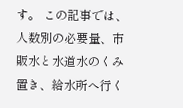す。 この記事では、人数別の必要量、市販水と水道水のくみ置き、給水所へ行く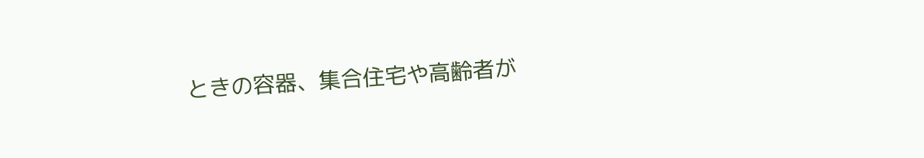ときの容器、集合住宅や高齢者が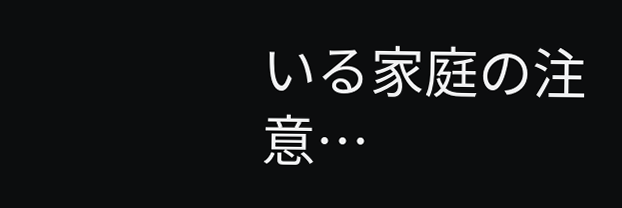いる家庭の注意…